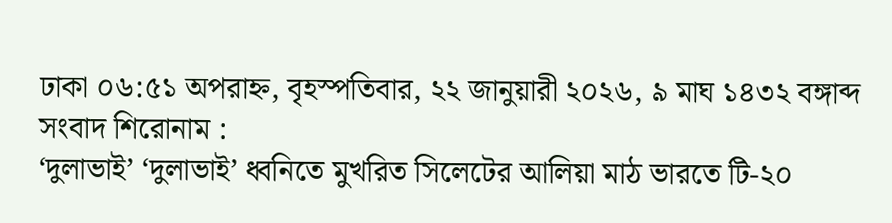ঢাকা ০৬:৫১ অপরাহ্ন, বৃহস্পতিবার, ২২ জানুয়ারী ২০২৬, ৯ মাঘ ১৪৩২ বঙ্গাব্দ
সংবাদ শিরোনাম :
‘দুলাভাই’ ‘দুলাভাই’ ধ্বনিতে মুখরিত সিলেটের আলিয়া মাঠ ভারতে টি-২০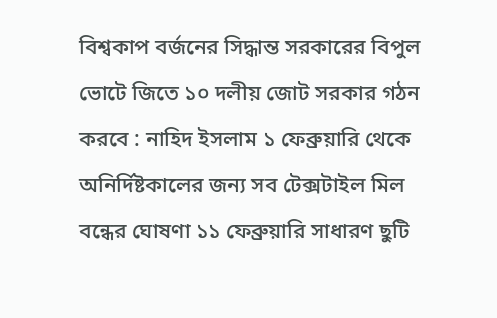বিশ্বকাপ বর্জনের সিদ্ধান্ত সরকারের বিপুল ভোটে জিতে ১০ দলীয় জোট সরকার গঠন করবে : নাহিদ ইসলাম ১ ফেব্রুয়ারি থেকে অনির্দিষ্টকালের জন্য সব টেক্সটাইল মিল বন্ধের ঘোষণা ১১ ফেব্রুয়ারি সাধারণ ছুটি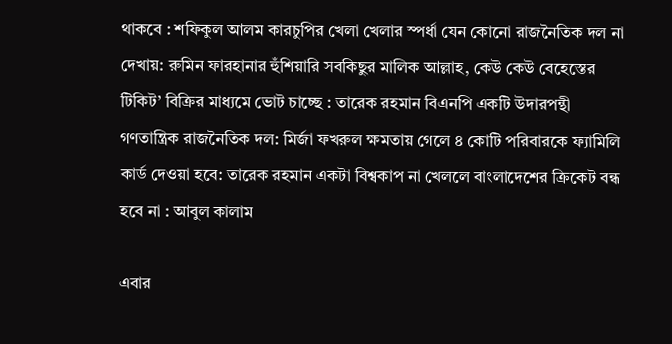থাকবে : শফিকুল আলম কারচুপির খেলা খেলার স্পর্ধা যেন কোনো রাজনৈতিক দল না দেখায়: রুমিন ফারহানার হুঁশিয়ারি সবকিছুর মালিক আল্লাহ, কেউ কেউ বেহেস্তের টিকিট’ বিক্রির মাধ্যমে ভোট চাচ্ছে : তারেক রহমান বিএনপি একটি উদারপন্থী গণতান্ত্রিক রাজনৈতিক দল: মির্জা ফখরুল ক্ষমতায় গেলে ৪ কোটি পরিবারকে ফ্যামিলি কার্ড দেওয়া হবে: তারেক রহমান একটা বিশ্বকাপ না খেললে বাংলাদেশের ক্রিকেট বন্ধ হবে না : আবুল কালাম

এবার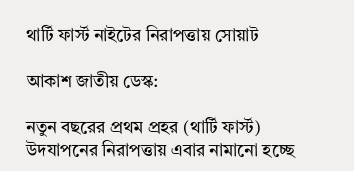থার্টি ফার্স্ট নাইটের নিরাপত্তায় সোয়াট

আকাশ জাতীয় ডেস্ক:

নতুন বছরের প্রথম প্রহর (থার্টি ফার্স্ট) উদযাপনের নিরাপত্তায় এবার নামানো হচ্ছে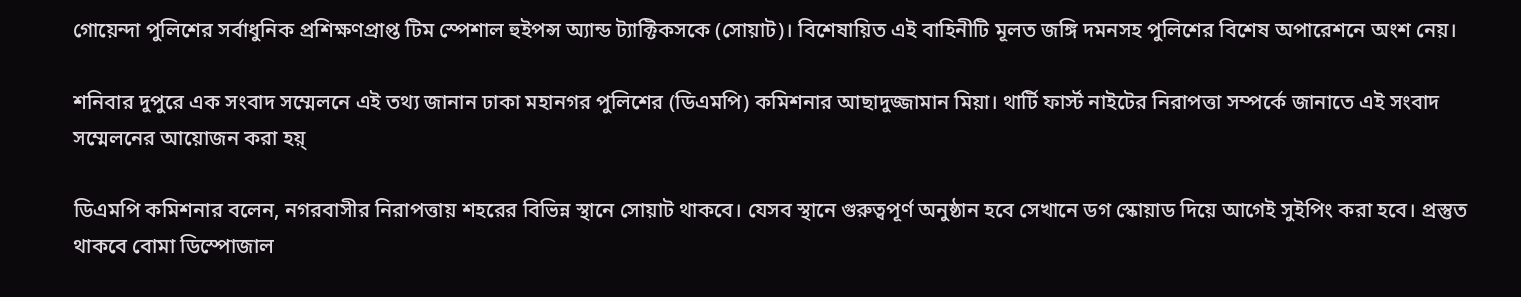গোয়েন্দা পুলিশের সর্বাধুনিক প্রশিক্ষণপ্রাপ্ত টিম স্পেশাল হুইপন্স অ্যান্ড ট্যাক্টিকসকে (সোয়াট)। বিশেষায়িত এই বাহিনীটি মূলত জঙ্গি দমনসহ পুলিশের বিশেষ অপারেশনে অংশ নেয়।

শনিবার দুপুরে এক সংবাদ সম্মেলনে এই তথ্য জানান ঢাকা মহানগর পুলিশের (ডিএমপি) কমিশনার আছাদুজ্জামান মিয়া। থার্টি ফার্স্ট নাইটের নিরাপত্তা সম্পর্কে জানাতে এই সংবাদ সম্মেলনের আয়োজন করা হয়্

ডিএমপি কমিশনার বলেন, নগরবাসীর নিরাপত্তায় শহরের বিভিন্ন স্থানে সোয়াট থাকবে। যেসব স্থানে গুরুত্বপূর্ণ অনুষ্ঠান হবে সেখানে ডগ স্কোয়াড দিয়ে আগেই সুইপিং করা হবে। প্রস্তুত থাকবে বোমা ডিস্পোজাল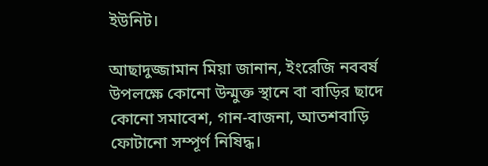ইউনিট।

আছাদুজ্জামান মিয়া জানান, ইংরেজি নববর্ষ উপলক্ষে কোনো উন্মুক্ত স্থানে বা বাড়ির ছাদে কোনো সমাবেশ, গান-বাজনা, আতশবাড়ি ফোটানো সম্পূর্ণ নিষিদ্ধ।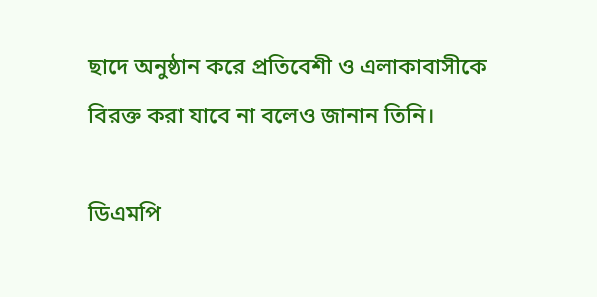ছাদে অনুষ্ঠান করে প্রতিবেশী ও এলাকাবাসীকে বিরক্ত করা যাবে না বলেও জানান তিনি।

ডিএমপি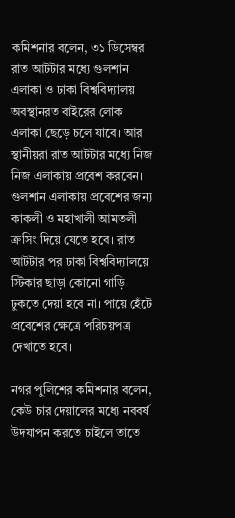কমিশনার বলেন, ৩১ ডিসেম্বর রাত আটটার মধ্যে গুলশান এলাকা ও ঢাকা বিশ্ববিদ্যালয় অবস্থানরত বাইরের লোক এলাকা ছেড়ে চলে যাবে। আর স্থানীয়রা রাত আটটার মধ্যে নিজ নিজ এলাকায় প্রবেশ করবেন। গুলশান এলাকায় প্রবেশের জন্য কাকলী ও মহাখালী আমতলী ক্রসিং দিয়ে যেতে হবে। রাত আটটার পর ঢাকা বিশ্ববিদ্যালয়ে স্টিকার ছাড়া কোনো গাড়ি ঢুকতে দেয়া হবে না। পায়ে হেঁটে প্রবেশের ক্ষেত্রে পরিচয়পত্র দেখাতে হবে।

নগর পুলিশের কমিশনার বলেন, কেউ চার দেয়ালের মধ্যে নববর্ষ উদযাপন করতে চাইলে তাতে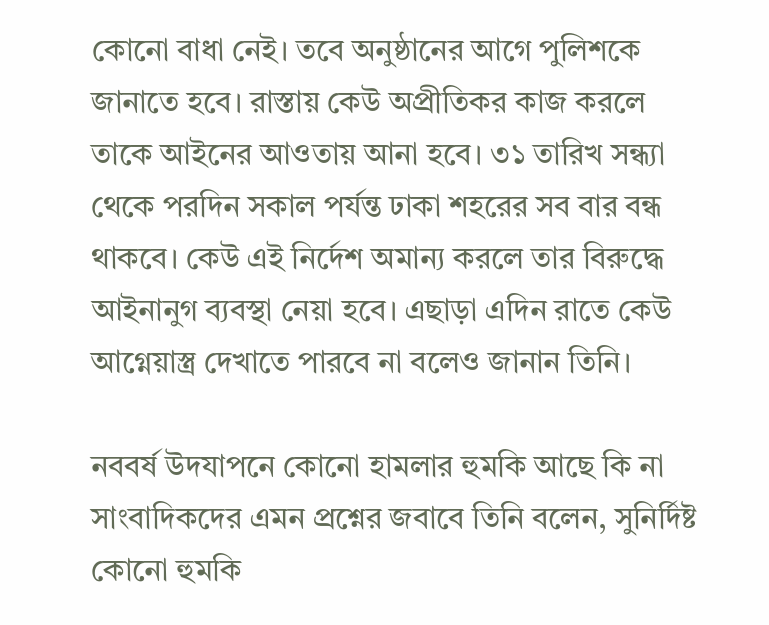কোনো বাধা নেই। তবে অনুষ্ঠানের আগে পুলিশকে জানাতে হবে। রাস্তায় কেউ অপ্রীতিকর কাজ করলে তাকে আইনের আওতায় আনা হবে। ৩১ তারিখ সন্ধ্যা থেকে পরদিন সকাল পর্যন্ত ঢাকা শহরের সব বার বন্ধ থাকবে। কেউ এই নির্দেশ অমান্য করলে তার বিরুদ্ধে আইনানুগ ব্যবস্থা নেয়া হবে। এছাড়া এদিন রাতে কেউ আগ্নেয়াস্ত্র দেখাতে পারবে না বলেও জানান তিনি।

নববর্ষ উদযাপনে কোনো হামলার হুমকি আছে কি না সাংবাদিকদের এমন প্রশ্নের জবাবে তিনি বলেন, সুনির্দিষ্ট কোনো হুমকি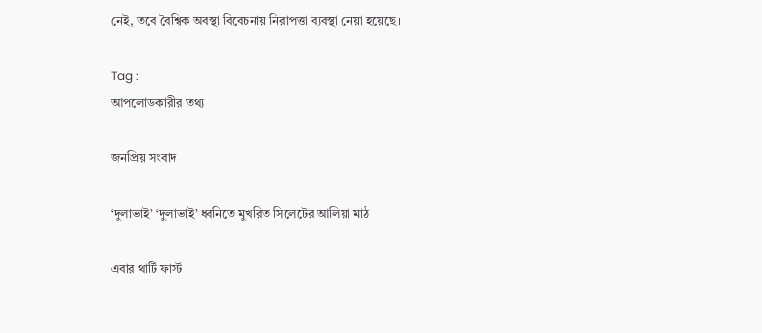নেই, তবে বৈশ্বিক অবস্থা বিবেচনায় নিরাপত্তা ব্যবস্থা নেয়া হয়েছে।

Tag :
আপলোডকারীর তথ্য

জনপ্রিয় সংবাদ

‘দুলাভাই’ ‘দুলাভাই’ ধ্বনিতে মুখরিত সিলেটের আলিয়া মাঠ

এবার থার্টি ফার্স্ট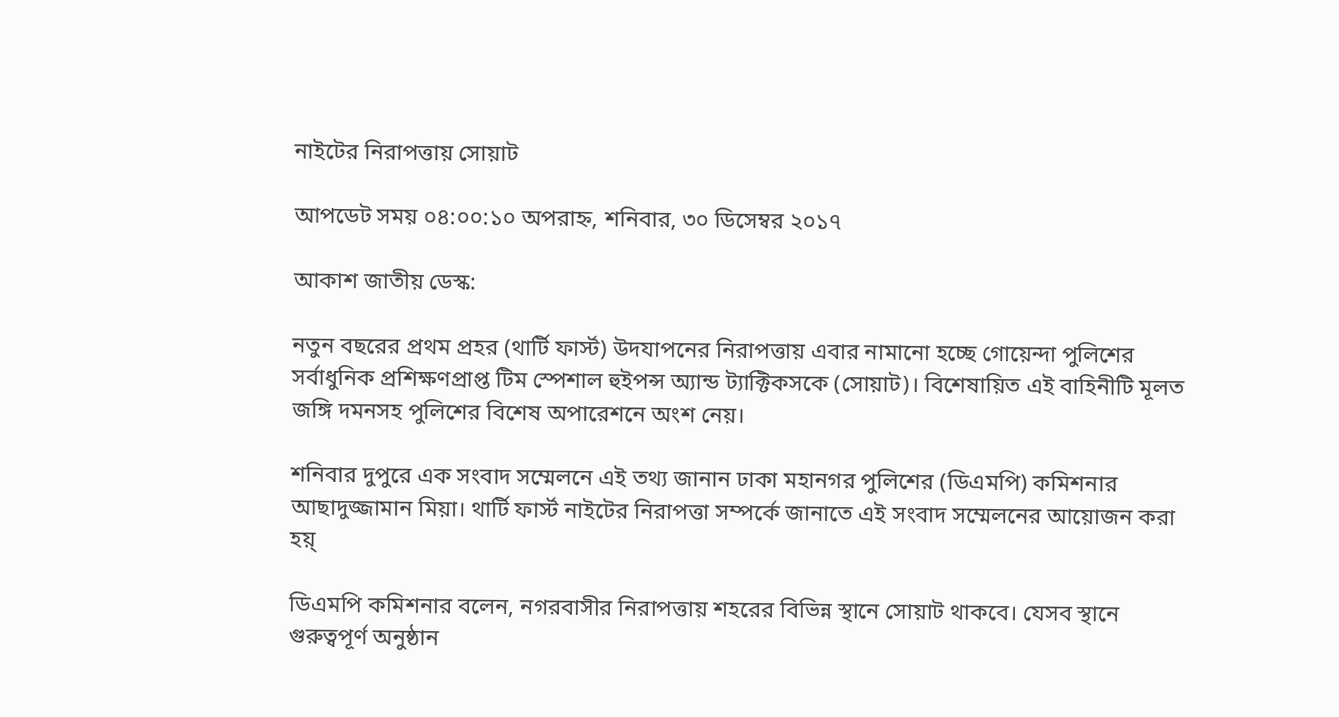নাইটের নিরাপত্তায় সোয়াট

আপডেট সময় ০৪:০০:১০ অপরাহ্ন, শনিবার, ৩০ ডিসেম্বর ২০১৭

আকাশ জাতীয় ডেস্ক:

নতুন বছরের প্রথম প্রহর (থার্টি ফার্স্ট) উদযাপনের নিরাপত্তায় এবার নামানো হচ্ছে গোয়েন্দা পুলিশের সর্বাধুনিক প্রশিক্ষণপ্রাপ্ত টিম স্পেশাল হুইপন্স অ্যান্ড ট্যাক্টিকসকে (সোয়াট)। বিশেষায়িত এই বাহিনীটি মূলত জঙ্গি দমনসহ পুলিশের বিশেষ অপারেশনে অংশ নেয়।

শনিবার দুপুরে এক সংবাদ সম্মেলনে এই তথ্য জানান ঢাকা মহানগর পুলিশের (ডিএমপি) কমিশনার আছাদুজ্জামান মিয়া। থার্টি ফার্স্ট নাইটের নিরাপত্তা সম্পর্কে জানাতে এই সংবাদ সম্মেলনের আয়োজন করা হয়্

ডিএমপি কমিশনার বলেন, নগরবাসীর নিরাপত্তায় শহরের বিভিন্ন স্থানে সোয়াট থাকবে। যেসব স্থানে গুরুত্বপূর্ণ অনুষ্ঠান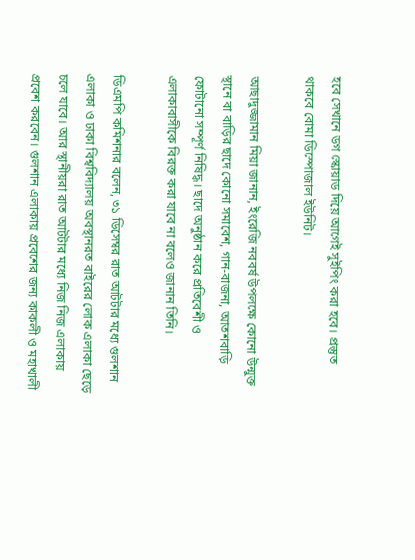হবে সেখানে ডগ স্কোয়াড দিয়ে আগেই সুইপিং করা হবে। প্রস্তুত থাকবে বোমা ডিস্পোজাল ইউনিট।

আছাদুজ্জামান মিয়া জানান, ইংরেজি নববর্ষ উপলক্ষে কোনো উন্মুক্ত স্থানে বা বাড়ির ছাদে কোনো সমাবেশ, গান-বাজনা, আতশবাড়ি ফোটানো সম্পূর্ণ নিষিদ্ধ। ছাদে অনুষ্ঠান করে প্রতিবেশী ও এলাকাবাসীকে বিরক্ত করা যাবে না বলেও জানান তিনি।

ডিএমপি কমিশনার বলেন, ৩১ ডিসেম্বর রাত আটটার মধ্যে গুলশান এলাকা ও ঢাকা বিশ্ববিদ্যালয় অবস্থানরত বাইরের লোক এলাকা ছেড়ে চলে যাবে। আর স্থানীয়রা রাত আটটার মধ্যে নিজ নিজ এলাকায় প্রবেশ করবেন। গুলশান এলাকায় প্রবেশের জন্য কাকলী ও মহাখালী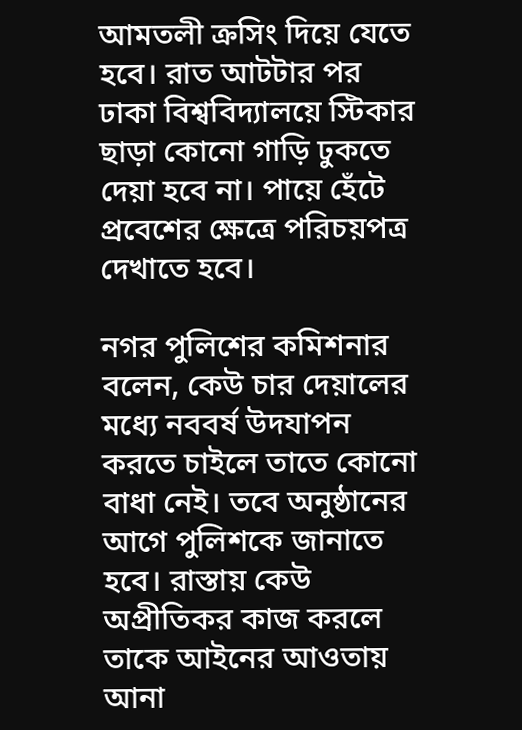আমতলী ক্রসিং দিয়ে যেতে হবে। রাত আটটার পর ঢাকা বিশ্ববিদ্যালয়ে স্টিকার ছাড়া কোনো গাড়ি ঢুকতে দেয়া হবে না। পায়ে হেঁটে প্রবেশের ক্ষেত্রে পরিচয়পত্র দেখাতে হবে।

নগর পুলিশের কমিশনার বলেন, কেউ চার দেয়ালের মধ্যে নববর্ষ উদযাপন করতে চাইলে তাতে কোনো বাধা নেই। তবে অনুষ্ঠানের আগে পুলিশকে জানাতে হবে। রাস্তায় কেউ অপ্রীতিকর কাজ করলে তাকে আইনের আওতায় আনা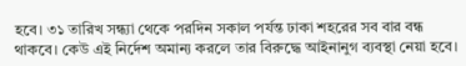হবে। ৩১ তারিখ সন্ধ্যা থেকে পরদিন সকাল পর্যন্ত ঢাকা শহরের সব বার বন্ধ থাকবে। কেউ এই নির্দেশ অমান্য করলে তার বিরুদ্ধে আইনানুগ ব্যবস্থা নেয়া হবে।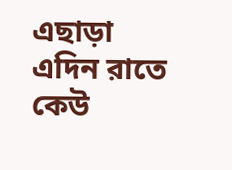এছাড়া এদিন রাতে কেউ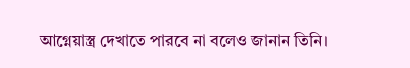আগ্নেয়াস্ত্র দেখাতে পারবে না বলেও জানান তিনি।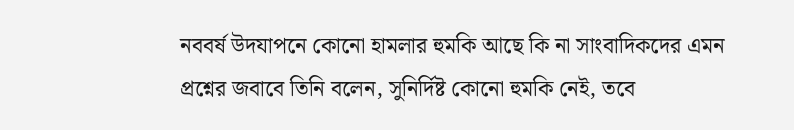নববর্ষ উদযাপনে কোনো হামলার হুমকি আছে কি না সাংবাদিকদের এমন প্রশ্নের জবাবে তিনি বলেন, সুনির্দিষ্ট কোনো হুমকি নেই, তবে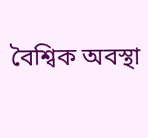বৈশ্বিক অবস্থা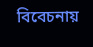বিবেচনায়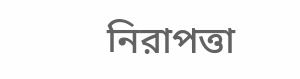নিরাপত্তা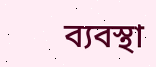ব্যবস্থা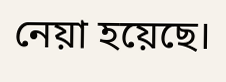নেয়া হয়েছে।